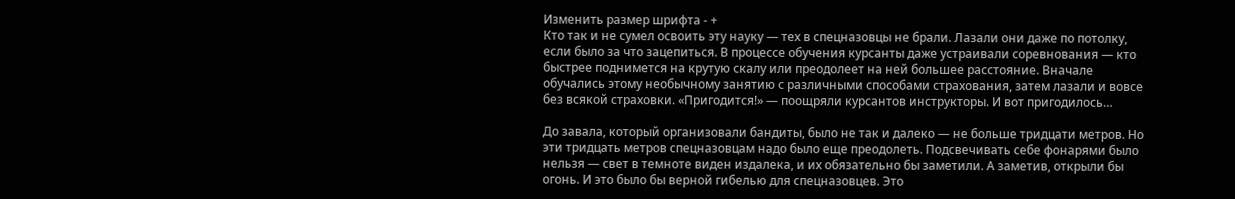Изменить размер шрифта - +
Кто так и не сумел освоить эту науку — тех в спецназовцы не брали. Лазали они даже по потолку, если было за что зацепиться. В процессе обучения курсанты даже устраивали соревнования — кто быстрее поднимется на крутую скалу или преодолеет на ней большее расстояние. Вначале обучались этому необычному занятию с различными способами страхования, затем лазали и вовсе без всякой страховки. «Пригодится!» — поощряли курсантов инструкторы. И вот пригодилось…

До завала, который организовали бандиты, было не так и далеко — не больше тридцати метров. Но эти тридцать метров спецназовцам надо было еще преодолеть. Подсвечивать себе фонарями было нельзя — свет в темноте виден издалека, и их обязательно бы заметили. А заметив, открыли бы огонь. И это было бы верной гибелью для спецназовцев. Это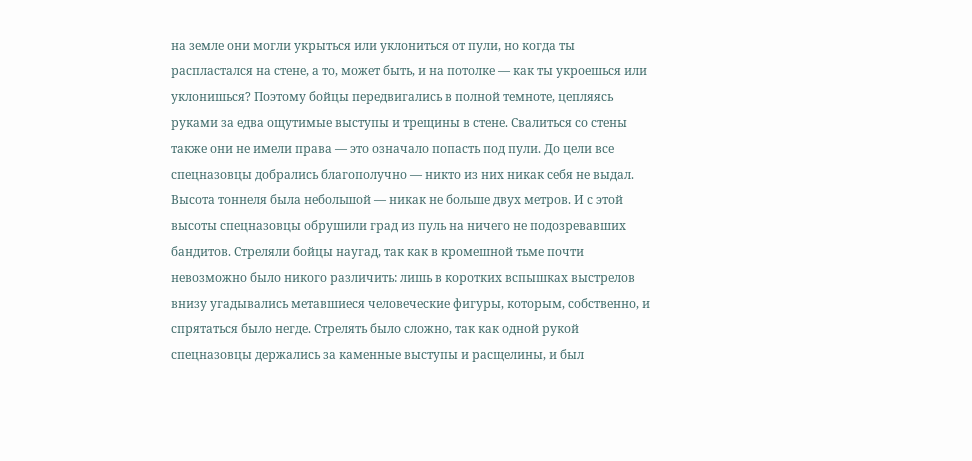на земле они могли укрыться или уклониться от пули, но когда ты распластался на стене, а то, может быть, и на потолке — как ты укроешься или уклонишься? Поэтому бойцы передвигались в полной темноте, цепляясь руками за едва ощутимые выступы и трещины в стене. Свалиться со стены также они не имели права — это означало попасть под пули. До цели все спецназовцы добрались благополучно — никто из них никак себя не выдал. Высота тоннеля была небольшой — никак не больше двух метров. И с этой высоты спецназовцы обрушили град из пуль на ничего не подозревавших бандитов. Стреляли бойцы наугад, так как в кромешной тьме почти невозможно было никого различить: лишь в коротких вспышках выстрелов внизу угадывались метавшиеся человеческие фигуры, которым, собственно, и спрятаться было негде. Стрелять было сложно, так как одной рукой спецназовцы держались за каменные выступы и расщелины, и был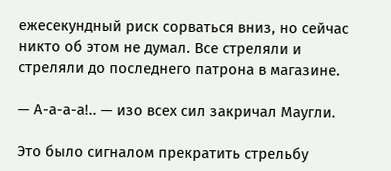ежесекундный риск сорваться вниз, но сейчас никто об этом не думал. Все стреляли и стреляли до последнего патрона в магазине.

— А-а-а-а!.. — изо всех сил закричал Маугли.

Это было сигналом прекратить стрельбу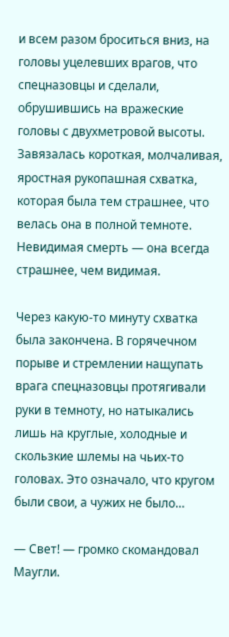и всем разом броситься вниз, на головы уцелевших врагов, что спецназовцы и сделали, обрушившись на вражеские головы с двухметровой высоты. Завязалась короткая, молчаливая, яростная рукопашная схватка, которая была тем страшнее, что велась она в полной темноте. Невидимая смерть — она всегда страшнее, чем видимая.

Через какую-то минуту схватка была закончена. В горячечном порыве и стремлении нащупать врага спецназовцы протягивали руки в темноту, но натыкались лишь на круглые, холодные и скользкие шлемы на чьих-то головах. Это означало, что кругом были свои, а чужих не было…

— Свет! — громко скомандовал Маугли.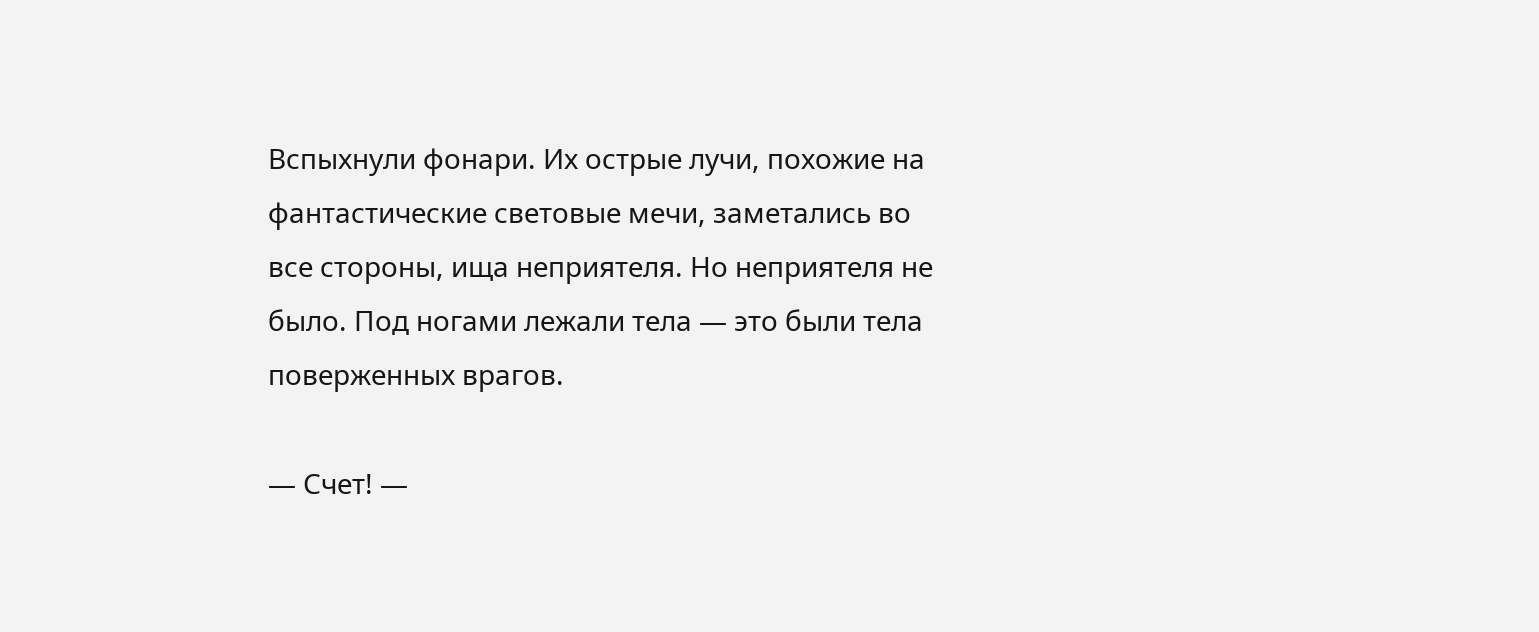Вспыхнули фонари. Их острые лучи, похожие на фантастические световые мечи, заметались во все стороны, ища неприятеля. Но неприятеля не было. Под ногами лежали тела — это были тела поверженных врагов.

— Счет! —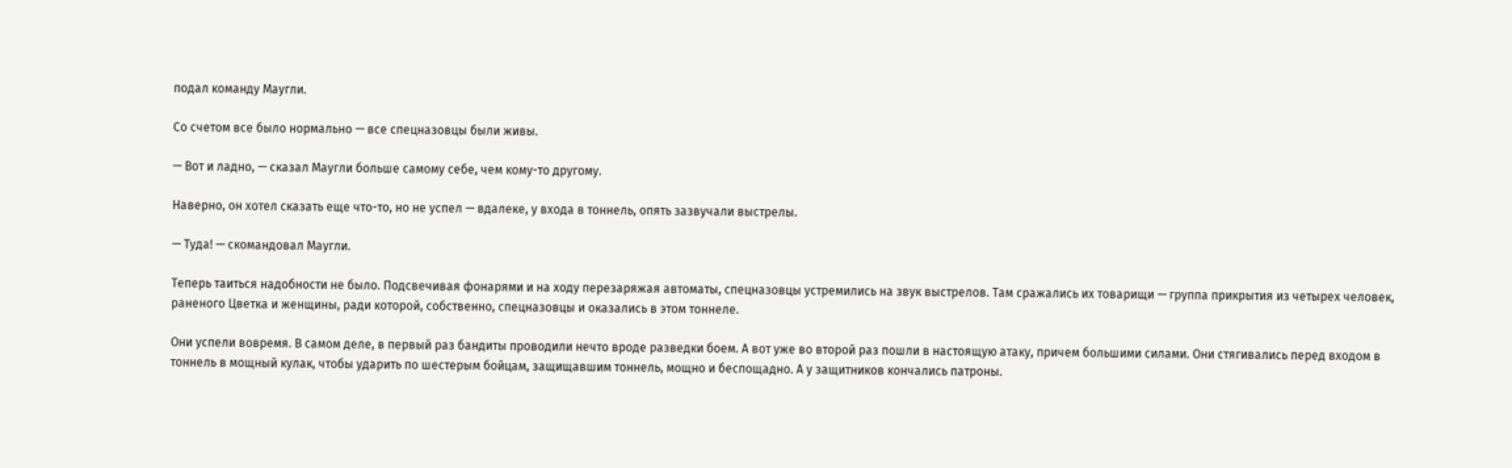подал команду Маугли.

Со счетом все было нормально — все спецназовцы были живы.

— Вот и ладно, — сказал Маугли больше самому себе, чем кому-то другому.

Наверно, он хотел сказать еще что-то, но не успел — вдалеке, у входа в тоннель, опять зазвучали выстрелы.

— Туда! — скомандовал Маугли.

Теперь таиться надобности не было. Подсвечивая фонарями и на ходу перезаряжая автоматы, спецназовцы устремились на звук выстрелов. Там сражались их товарищи — группа прикрытия из четырех человек, раненого Цветка и женщины, ради которой, собственно, спецназовцы и оказались в этом тоннеле.

Они успели вовремя. В самом деле, в первый раз бандиты проводили нечто вроде разведки боем. А вот уже во второй раз пошли в настоящую атаку, причем большими силами. Они стягивались перед входом в тоннель в мощный кулак, чтобы ударить по шестерым бойцам, защищавшим тоннель, мощно и беспощадно. А у защитников кончались патроны.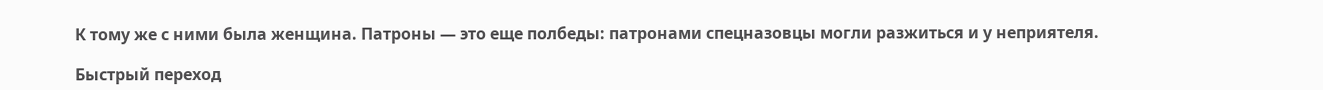К тому же с ними была женщина. Патроны — это еще полбеды: патронами спецназовцы могли разжиться и у неприятеля.

Быстрый переход